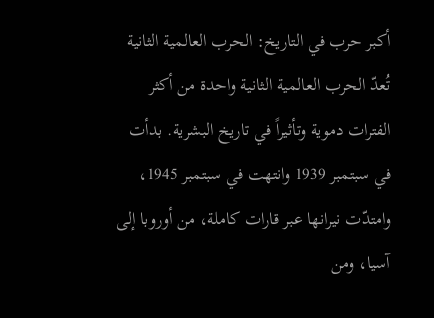أكبر حرب في التاريخ: الحرب العالمية الثانية
تُعدّ الحرب العالمية الثانية واحدة من أكثر الفترات دموية وتأثيراً في تاريخ البشرية. بدأت في سبتمبر 1939 وانتهت في سبتمبر 1945، وامتدّت نيرانها عبر قارات كاملة، من أوروبا إلى آسيا، ومن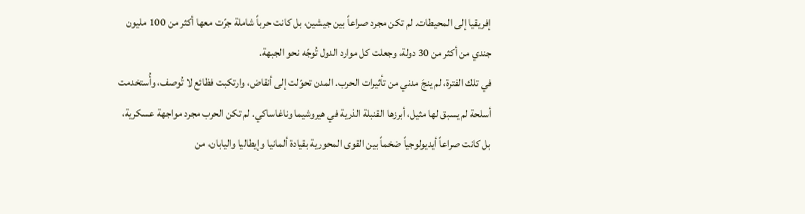إفريقيا إلى المحيطات. لم تكن مجرد صراعاً بين جيشين، بل كانت حرباً شاملة جرّت معها أكثر من 100 مليون جندي من أكثر من 30 دولة، وجعلت كل موارد الدول تُوجّه نحو الجبهة.
في تلك الفترة، لم ينجَ مدني من تأثيرات الحرب. المدن تحوّلت إلى أنقاض، وارتكبت فظائع لا تُوصف، وأُستخدمت أسلحة لم يسبق لها مثيل، أبرزها القنبلة الذرية في هيروشيما وناغاساكي. لم تكن الحرب مجرد مواجهة عسكرية، بل كانت صراعاً أيديولوجياً ضخماً بين القوى المحورية بقيادة ألمانيا وإيطاليا واليابان، من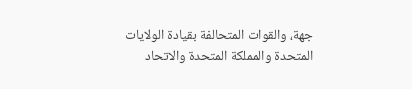جهة، والقوات المتحالفة بقيادة الولايات المتحدة والمملكة المتحدة والاتحاد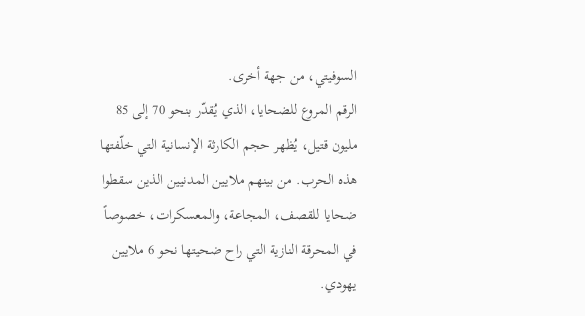السوفيتي، من جهة أخرى.
الرقم المروع للضحايا، الذي يُقدّر بنحو 70 إلى 85 مليون قتيل، يُظهر حجم الكارثة الإنسانية التي خلّفتها هذه الحرب. من بينهم ملايين المدنيين الذين سقطوا ضحايا للقصف، المجاعة، والمعسكرات، خصوصاً في المحرقة النازية التي راح ضحيتها نحو 6 ملايين يهودي.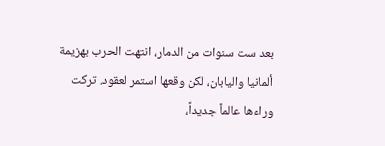بعد ست سنوات من الدمار، انتهت الحرب بهزيمة ألمانيا واليابان، لكن وقعها استمر لعقود. تركت وراءها عالماً جديداً،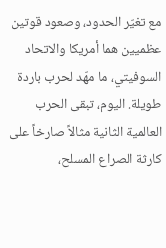مع تغيّر الحدود، وصعود قوتين عظميين هما أمريكا والاتحاد السوفيتي، ما مهّد لحرب باردة طويلة. اليوم، تبقى الحرب العالمية الثانية مثالاً صارخاً على كارثة الصراع المسلح،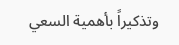وتذكيراً بأهمية السعي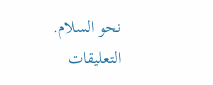نحو السلام.
التعليقات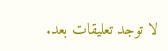لا توجد تعليقات بعد.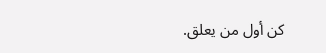كن أول من يعلق.